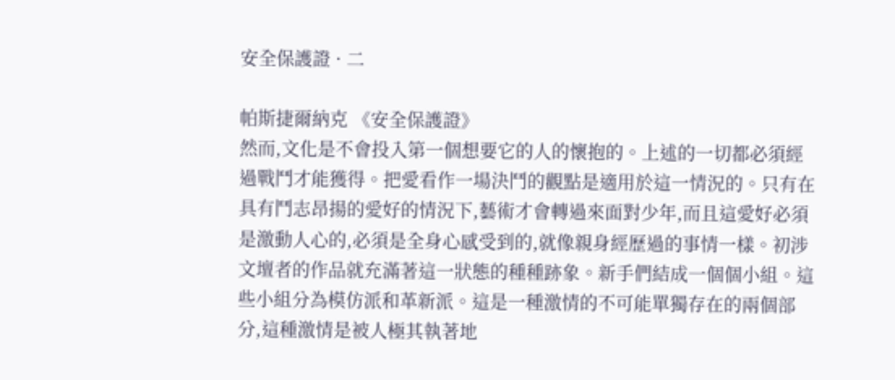安全保護證 · 二

帕斯捷爾納克 《安全保護證》
然而,文化是不會投入第一個想要它的人的懷抱的。上述的一切都必須經過戰鬥才能獲得。把愛看作一場決鬥的觀點是適用於這一情況的。只有在具有鬥志昂揚的愛好的情況下,藝術才會轉過來面對少年,而且這愛好必須是激動人心的,必須是全身心感受到的,就像親身經歷過的事情一樣。初涉文壇者的作品就充滿著這一狀態的種種跡象。新手們結成一個個小組。這些小組分為模仿派和革新派。這是一種激情的不可能單獨存在的兩個部分,這種激情是被人極其執著地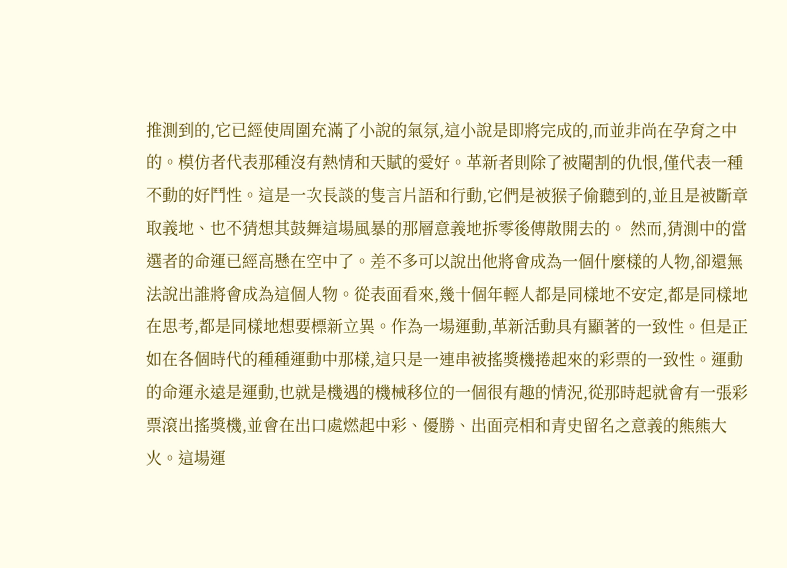推測到的,它已經使周圍充滿了小說的氣氛,這小說是即將完成的,而並非尚在孕育之中的。模仿者代表那種沒有熱情和天賦的愛好。革新者則除了被閹割的仇恨,僅代表一種不動的好鬥性。這是一次長談的隻言片語和行動,它們是被猴子偷聽到的,並且是被斷章取義地、也不猜想其鼓舞這場風暴的那層意義地拆零後傳散開去的。 然而,猜測中的當選者的命運已經高懸在空中了。差不多可以說出他將會成為一個什麼樣的人物,卻還無法說出誰將會成為這個人物。從表面看來,幾十個年輕人都是同樣地不安定,都是同樣地在思考,都是同樣地想要標新立異。作為一場運動,革新活動具有顯著的一致性。但是正如在各個時代的種種運動中那樣,這只是一連串被搖獎機捲起來的彩票的一致性。運動的命運永遠是運動,也就是機遇的機械移位的一個很有趣的情況,從那時起就會有一張彩票滾出搖獎機,並會在出口處燃起中彩、優勝、出面亮相和青史留名之意義的熊熊大火。這場運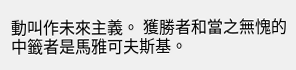動叫作未來主義。 獲勝者和當之無愧的中籤者是馬雅可夫斯基。